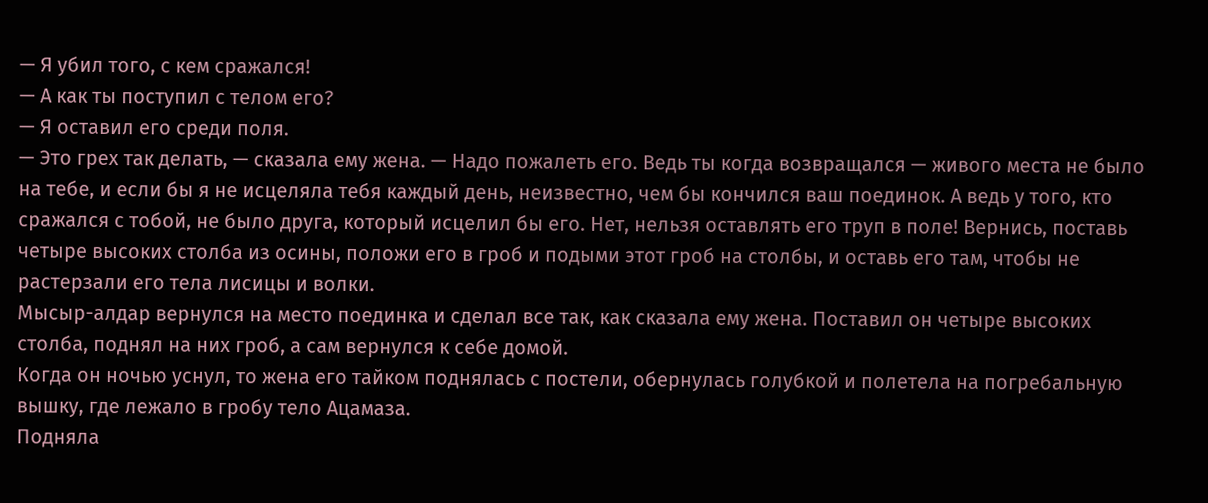— Я убил того, с кем сражался!
— А как ты поступил с телом его?
— Я оставил его среди поля.
— Это грех так делать, — сказала ему жена. — Надо пожалеть его. Ведь ты когда возвращался — живого места не было на тебе, и если бы я не исцеляла тебя каждый день, неизвестно, чем бы кончился ваш поединок. А ведь у того, кто сражался с тобой, не было друга, который исцелил бы его. Нет, нельзя оставлять его труп в поле! Вернись, поставь четыре высоких столба из осины, положи его в гроб и подыми этот гроб на столбы, и оставь его там, чтобы не растерзали его тела лисицы и волки.
Мысыр-алдар вернулся на место поединка и сделал все так, как сказала ему жена. Поставил он четыре высоких столба, поднял на них гроб, а сам вернулся к себе домой.
Когда он ночью уснул, то жена его тайком поднялась с постели, обернулась голубкой и полетела на погребальную вышку, где лежало в гробу тело Ацамаза.
Подняла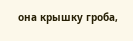она крышку гроба,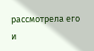рассмотрела его и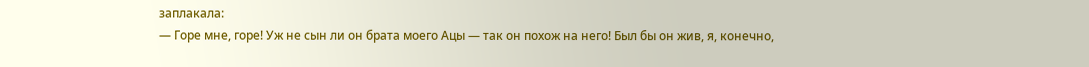заплакала:
— Горе мне, горе! Уж не сын ли он брата моего Ацы — так он похож на него! Был бы он жив, я, конечно,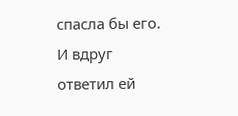спасла бы его.
И вдруг ответил ей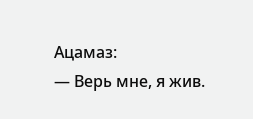Ацамаз:
— Верь мне, я жив.